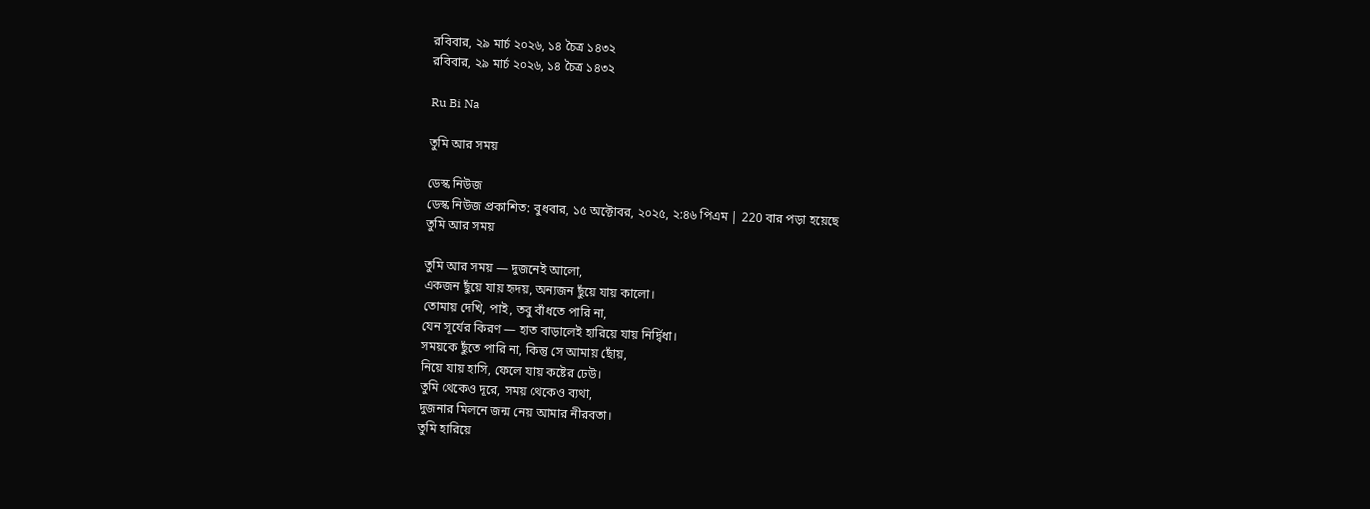রবিবার, ২৯ মার্চ ২০২৬, ১৪ চৈত্র ১৪৩২
রবিবার, ২৯ মার্চ ২০২৬, ১৪ চৈত্র ১৪৩২

Ru Bi Na

তুমি আর সময়

ডেস্ক নিউজ
ডেস্ক নিউজ প্রকাশিত: বুধবার, ১৫ অক্টোবর, ২০২৫, ২:৪৬ পিএম | 220 বার পড়া হয়েছে
তুমি আর সময়

তুমি আর সময় — দুজনেই আলো,
একজন ছুঁয়ে যায় হৃদয়, অন্যজন ছুঁয়ে যায় কালো।
তোমায় দেখি, পাই, তবু বাঁধতে পারি না,
যেন সূর্যের কিরণ — হাত বাড়ালেই হারিয়ে যায় নির্দ্বিধা।
সময়কে ছুঁতে পারি না, কিন্তু সে আমায় ছোঁয়,
নিয়ে যায় হাসি, ফেলে যায় কষ্টের ঢেউ।
তুমি থেকেও দূরে, সময় থেকেও ব্যথা,
দুজনার মিলনে জন্ম নেয় আমার নীরবতা।
তুমি হারিয়ে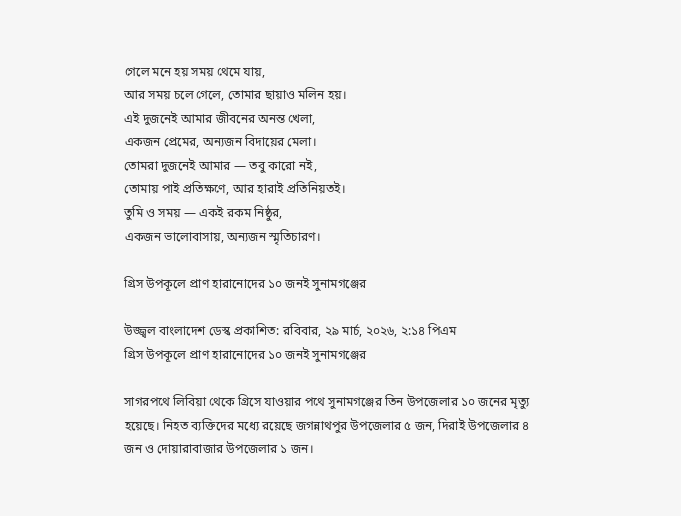গেলে মনে হয় সময় থেমে যায়,
আর সময় চলে গেলে, তোমার ছায়াও মলিন হয়।
এই দুজনেই আমার জীবনের অনন্ত খেলা,
একজন প্রেমের, অন্যজন বিদায়ের মেলা।
তোমরা দুজনেই আমার — তবু কারো নই,
তোমায় পাই প্রতিক্ষণে, আর হারাই প্রতিনিয়তই।
তুমি ও সময় — একই রকম নিষ্ঠুর,
একজন ভালোবাসায়, অন্যজন স্মৃতিচারণ।

গ্রিস উপকূলে প্রাণ হারানোদের ১০ জনই সুনামগঞ্জের

উজ্জ্বল বাংলাদেশ ডেস্ক প্রকাশিত: রবিবার, ২৯ মার্চ, ২০২৬, ২:১৪ পিএম
গ্রিস উপকূলে প্রাণ হারানোদের ১০ জনই সুনামগঞ্জের

সাগরপথে লিবিয়া থেকে গ্রিসে যাওয়ার পথে সুনামগঞ্জের তিন উপজেলার ১০ জনের মৃত্যু হয়েছে। নিহত ব্যক্তিদের মধ্যে রয়েছে জগন্নাথপুর উপজেলার ৫ জন, দিরাই উপজেলার ৪ জন ও দোয়ারাবাজার উপজেলার ১ জন।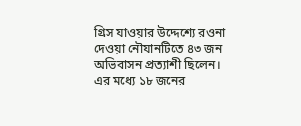গ্রিস যাওয়ার উদ্দেশ্যে রওনা দেওয়া নৌযানটিতে ৪৩ জন অভিবাসন প্রত্যাশী ছিলেন। এর মধ্যে ১৮ জনের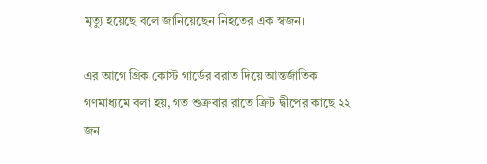মৃত্যু হয়েছে বলে জানিয়েছেন নিহতের এক স্বজন।

এর আগে গ্রিক কোস্ট গার্ডের বরাত দিয়ে আন্তর্জাতিক গণমাধ্যমে বলা হয়, গত শুক্রবার রাতে ক্রিট দ্বীপের কাছে ২২ জন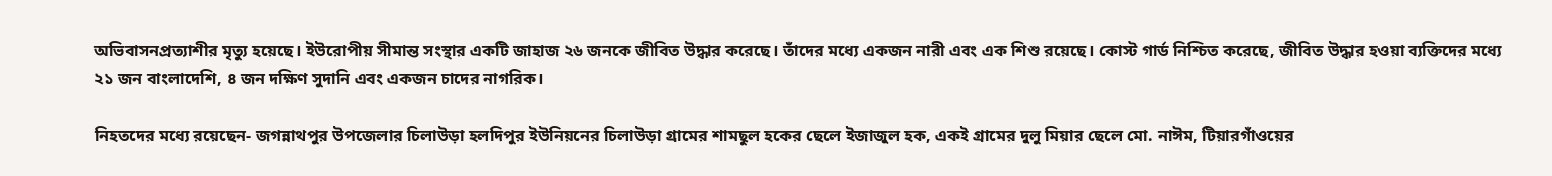অভিবাসনপ্রত্যাশীর মৃত্যু হয়েছে। ইউরোপীয় সীমান্ত সংস্থার একটি জাহাজ ২৬ জনকে জীবিত উদ্ধার করেছে। তাঁদের মধ্যে একজন নারী এবং এক শিশু রয়েছে। কোস্ট গার্ড নিশ্চিত করেছে, জীবিত উদ্ধার হওয়া ব্যক্তিদের মধ্যে ২১ জন বাংলাদেশি, ৪ জন দক্ষিণ সুদানি এবং একজন চাদের নাগরিক।

নিহতদের মধ্যে রয়েছেন- জগন্নাথপুর উপজেলার চিলাউড়া হলদিপুর ইউনিয়নের চিলাউড়া গ্রামের শামছুল হকের ছেলে ইজাজুল হক, একই গ্রামের দুলু মিয়ার ছেলে মো. নাঈম, টিয়ারগাঁওয়ের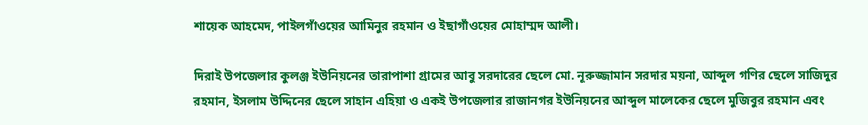শায়েক আহমেদ, পাইলগাঁওয়ের আমিনুর রহমান ও ইছাগাঁওয়ের মোহাম্মদ আলী।

দিরাই উপজেলার কুলঞ্জ ইউনিয়নের তারাপাশা গ্রামের আবু সরদারের ছেলে মো. নূরুজ্জামান সরদার ময়না, আব্দুল গণির ছেলে সাজিদুর রহমান, ইসলাম উদ্দিনের ছেলে সাহান এহিয়া ও একই উপজেলার রাজানগর ইউনিয়নের আব্দুল মালেকের ছেলে মুজিবুর রহমান এবং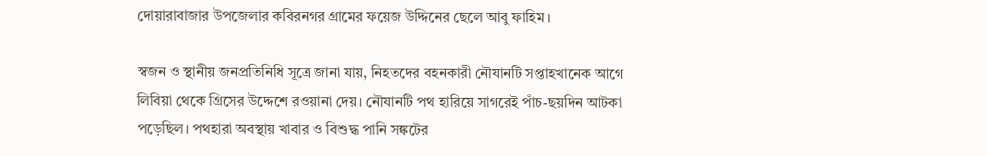দোয়ারাবাজার উপজেলার কবিরনগর গ্রামের ফয়েজ উদ্দিনের ছেলে আবু ফাহিম।

স্বজন ও স্থানীয় জনপ্রতিনিধি সূত্রে জানা যায়, নিহতদের বহনকারী নৌযানটি সপ্তাহখানেক আগে লিবিয়া থেকে গ্রিসের উদ্দেশে রওয়ানা দেয়। নৌযানটি পথ হারিয়ে সাগরেই পাঁচ-ছয়দিন আটকা পড়েছিল। পথহারা অবস্থায় খাবার ও বিশুদ্ধ পানি সঙ্কটের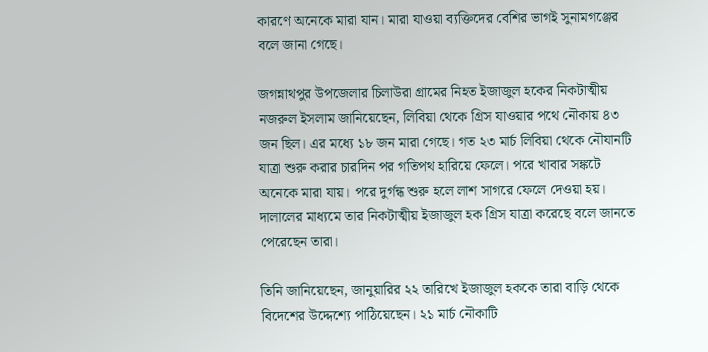কারণে অনেকে মারা যান। মারা যাওয়া ব্যক্তিদের বেশির ভাগই সুনামগঞ্জের বলে জানা গেছে।

জগন্নাথপুর উপজেলার চিলাউরা গ্রামের নিহত ইজাজুল হকের নিকটাত্মীয় নজরুল ইসলাম জানিয়েছেন, লিবিয়া থেকে গ্রিস যাওয়ার পথে নৌকায় ৪৩ জন ছিল। এর মধ্যে ১৮ জন মারা গেছে। গত ২৩ মার্চ লিবিয়া থেকে নৌযানটি যাত্রা শুরু করার চারদিন পর গতিপথ হারিয়ে ফেলে। পরে খাবার সঙ্কটে অনেকে মারা যায়। পরে দুর্গন্ধ শুরু হলে লাশ সাগরে ফেলে দেওয়া হয়। দালালের মাধ্যমে তার নিকটাত্মীয় ইজাজুল হক গ্রিস যাত্রা করেছে বলে জানতে পেরেছেন তারা।

তিনি জানিয়েছেন, জানুয়ারির ২২ তারিখে ইজাজুল হককে তারা বাড়ি থেকে বিদেশের উদ্দেশ্যে পাঠিয়েছেন। ২১ মার্চ নৌকাটি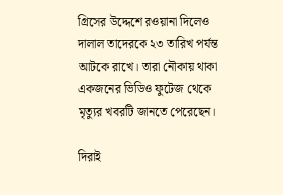গ্রিসের উদ্দেশে রওয়ানা দিলেও দালাল তাদেরকে ২৩ তারিখ পর্যন্ত আটকে রাখে। তারা নৌকায় থাকা একজনের ভিডিও ফুটেজ থেকে মৃত্যুর খবরটি জানতে পেরেছেন।

দিরাই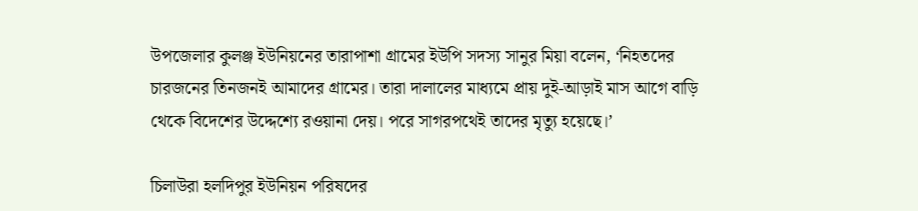উপজেলার কুলঞ্জ ইউনিয়নের তারাপাশা গ্রামের ইউপি সদস্য সানুর মিয়া বলেন, ‘নিহতদের চারজনের তিনজনই আমাদের গ্রামের। তারা দালালের মাধ্যমে প্রায় দুই-আড়াই মাস আগে বাড়ি থেকে বিদেশের উদ্দেশ্যে রওয়ানা দেয়। পরে সাগরপথেই তাদের মৃত্যু হয়েছে।’

চিলাউরা হলদিপুর ইউনিয়ন পরিষদের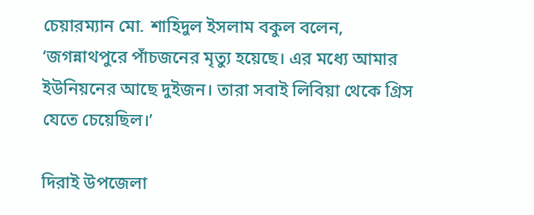চেয়ারম্যান মো. শাহিদুল ইসলাম বকুল বলেন, ‘জগন্নাথপুরে পাঁচজনের মৃত্যু হয়েছে। এর মধ্যে আমার ইউনিয়নের আছে দুইজন। তারা সবাই লিবিয়া থেকে গ্রিস যেতে চেয়েছিল।’

দিরাই উপজেলা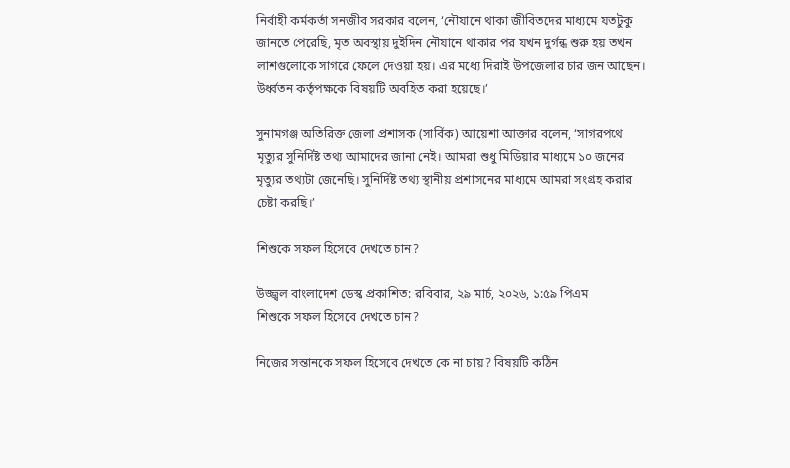নির্বাহী কর্মকর্তা সনজীব সরকার বলেন, ‘নৌযানে থাকা জীবিতদের মাধ্যমে যতটুকু জানতে পেরেছি, মৃত অবস্থায় দুইদিন নৌযানে থাকার পর যখন দুর্গন্ধ শুরু হয় তখন লাশগুলোকে সাগরে ফেলে দেওয়া হয়। এর মধ্যে দিরাই উপজেলার চার জন আছেন। উর্ধ্বতন কর্তৃপক্ষকে বিষয়টি অবহিত করা হয়েছে।’

সুনামগঞ্জ অতিরিক্ত জেলা প্রশাসক (সার্বিক) আয়েশা আক্তার বলেন, ‘সাগরপথে মৃত্যুর সুনির্দিষ্ট তথ্য আমাদের জানা নেই। আমরা শুধু মিডিয়ার মাধ্যমে ১০ জনের মৃত্যুর তথ্যটা জেনেছি। সুনির্দিষ্ট তথ্য স্থানীয় প্রশাসনের মাধ্যমে আমরা সংগ্রহ করার চেষ্টা করছি।’

শিশুকে সফল হিসেবে দেখতে চান?

উজ্জ্বল বাংলাদেশ ডেস্ক প্রকাশিত: রবিবার, ২৯ মার্চ, ২০২৬, ১:৫৯ পিএম
শিশুকে সফল হিসেবে দেখতে চান?

নিজের সন্তানকে সফল হিসেবে দেখতে কে না চায়? বিষয়টি কঠিন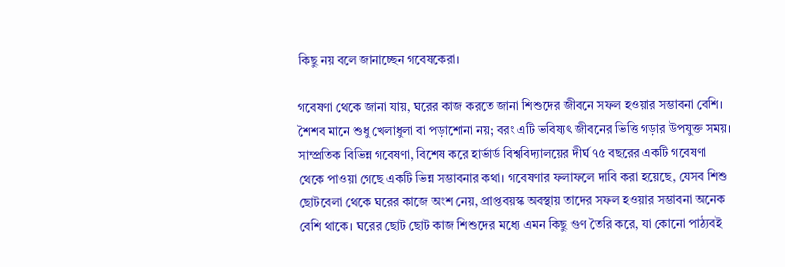কিছু নয় বলে জানাচ্ছেন গবেষকেরা।

গবেষণা থেকে জানা যায়, ঘরের কাজ করতে জানা শিশুদের জীবনে সফল হওয়ার সম্ভাবনা বেশি। শৈশব মানে শুধু খেলাধুলা বা পড়াশোনা নয়; বরং এটি ভবিষ্যৎ জীবনের ভিত্তি গড়ার উপযুক্ত সময়। সাম্প্রতিক বিভিন্ন গবেষণা, বিশেষ করে হার্ভার্ড বিশ্ববিদ্যালয়ের দীর্ঘ ৭৫ বছরের একটি গবেষণা থেকে পাওয়া গেছে একটি ভিন্ন সম্ভাবনার কথা। গবেষণার ফলাফলে দাবি করা হয়েছে, যেসব শিশু ছোটবেলা থেকে ঘরের কাজে অংশ নেয়, প্রাপ্তবয়স্ক অবস্থায় তাদের সফল হওয়ার সম্ভাবনা অনেক বেশি থাকে। ঘরের ছোট ছোট কাজ শিশুদের মধ্যে এমন কিছু গুণ তৈরি করে, যা কোনো পাঠ্যবই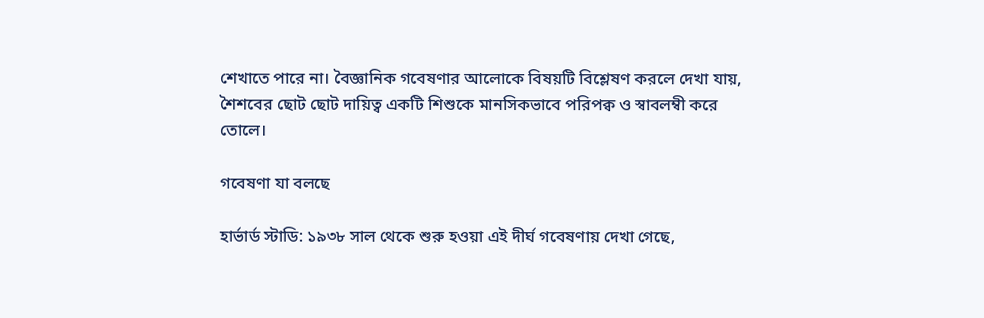শেখাতে পারে না। বৈজ্ঞানিক গবেষণার আলোকে বিষয়টি বিশ্লেষণ করলে দেখা যায়, শৈশবের ছোট ছোট দায়িত্ব একটি শিশুকে মানসিকভাবে পরিপক্ব ও স্বাবলম্বী করে তোলে।

গবেষণা যা বলছে

হার্ভার্ড স্টাডি: ১৯৩৮ সাল থেকে শুরু হওয়া এই দীর্ঘ গবেষণায় দেখা গেছে,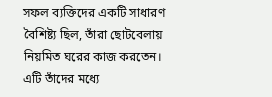সফল ব্যক্তিদের একটি সাধারণ বৈশিষ্ট্য ছিল, তাঁরা ছোটবেলায় নিয়মিত ঘরের কাজ করতেন। এটি তাঁদের মধ্যে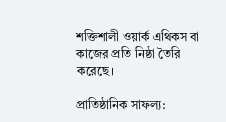শক্তিশালী ওয়ার্ক এথিকস বা কাজের প্রতি নিষ্ঠা তৈরি করেছে।

প্রাতিষ্ঠানিক সাফল্য: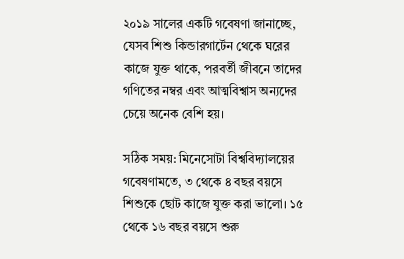২০১৯ সালের একটি গবেষণা জানাচ্ছে, যেসব শিশু কিন্ডারগার্টেন থেকে ঘরের কাজে যুক্ত থাকে, পরবর্তী জীবনে তাদের গণিতের নম্বর এবং আত্মবিশ্বাস অন্যদের চেয়ে অনেক বেশি হয়।

সঠিক সময়: মিনেসোটা বিশ্ববিদ্যালয়ের গবেষণামতে, ৩ থেকে ৪ বছর বয়সে শিশুকে ছোট কাজে যুক্ত করা ভালো। ১৫ থেকে ১৬ বছর বয়সে শুরু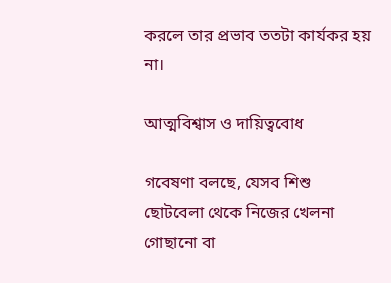করলে তার প্রভাব ততটা কার্যকর হয় না।

আত্মবিশ্বাস ও দায়িত্ববোধ

গবেষণা বলছে, যেসব শিশু ছোটবেলা থেকে নিজের খেলনা গোছানো বা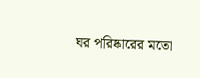ঘর পরিষ্কারের মতো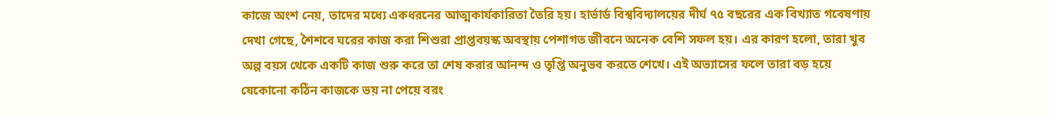কাজে অংশ নেয়, তাদের মধ্যে একধরনের আত্মকার্যকারিতা তৈরি হয়। হার্ভার্ড বিশ্ববিদ্যালয়ের দীর্ঘ ৭৫ বছরের এক বিখ্যাত গবেষণায় দেখা গেছে, শৈশবে ঘরের কাজ করা শিশুরা প্রাপ্তবয়স্ক অবস্থায় পেশাগত জীবনে অনেক বেশি সফল হয়। এর কারণ হলো, তারা খুব অল্প বয়স থেকে একটি কাজ শুরু করে তা শেষ করার আনন্দ ও তৃপ্তি অনুভব করতে শেখে। এই অভ্যাসের ফলে তারা বড় হয়ে যেকোনো কঠিন কাজকে ভয় না পেয়ে বরং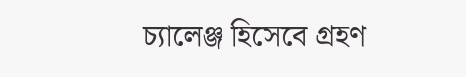চ্যালেঞ্জ হিসেবে গ্রহণ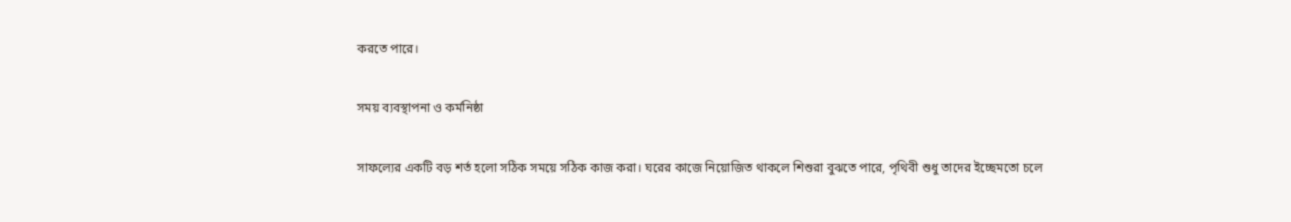করতে পারে।

সময় ব্যবস্থাপনা ও কর্মনিষ্ঠা

সাফল্যের একটি বড় শর্ত হলো সঠিক সময়ে সঠিক কাজ করা। ঘরের কাজে নিয়োজিত থাকলে শিশুরা বুঝতে পারে, পৃথিবী শুধু তাদের ইচ্ছেমতো চলে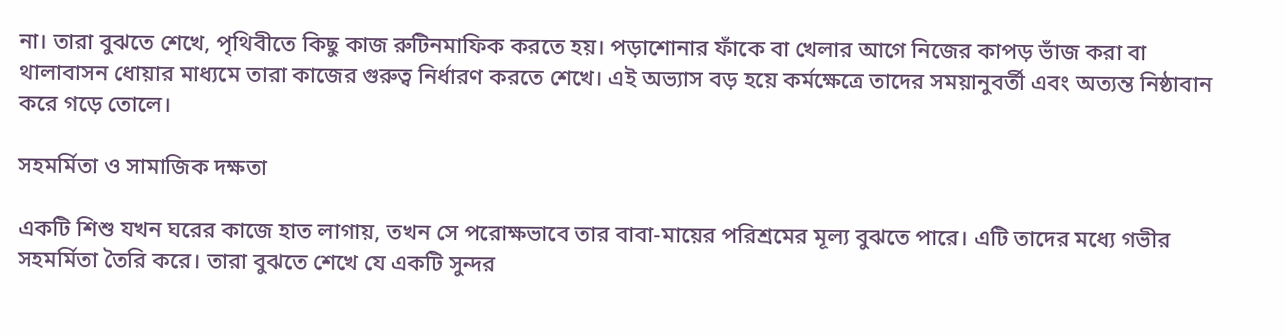না। তারা বুঝতে শেখে, পৃথিবীতে কিছু কাজ রুটিনমাফিক করতে হয়। পড়াশোনার ফাঁকে বা খেলার আগে নিজের কাপড় ভাঁজ করা বা থালাবাসন ধোয়ার মাধ্যমে তারা কাজের গুরুত্ব নির্ধারণ করতে শেখে। এই অভ্যাস বড় হয়ে কর্মক্ষেত্রে তাদের সময়ানুবর্তী এবং অত্যন্ত নিষ্ঠাবান করে গড়ে তোলে।

সহমর্মিতা ও সামাজিক দক্ষতা

একটি শিশু যখন ঘরের কাজে হাত লাগায়, তখন সে পরোক্ষভাবে তার বাবা-মায়ের পরিশ্রমের মূল্য বুঝতে পারে। এটি তাদের মধ্যে গভীর সহমর্মিতা তৈরি করে। তারা বুঝতে শেখে যে একটি সুন্দর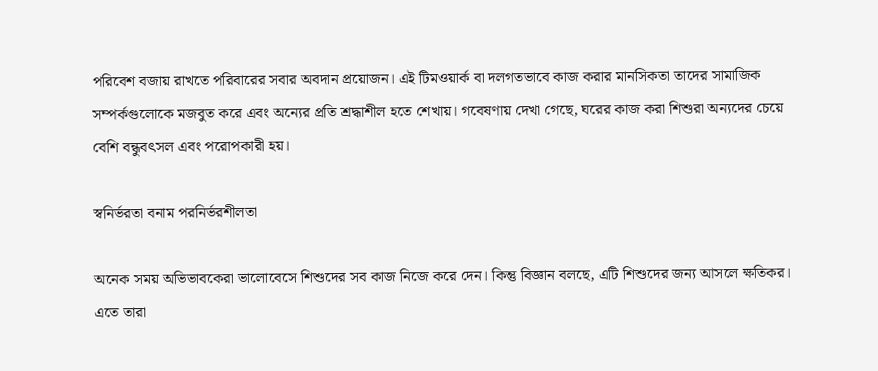পরিবেশ বজায় রাখতে পরিবারের সবার অবদান প্রয়োজন। এই টিমওয়ার্ক বা দলগতভাবে কাজ করার মানসিকতা তাদের সামাজিক সম্পর্কগুলোকে মজবুত করে এবং অন্যের প্রতি শ্রদ্ধাশীল হতে শেখায়। গবেষণায় দেখা গেছে, ঘরের কাজ করা শিশুরা অন্যদের চেয়ে বেশি বন্ধুবৎসল এবং পরোপকারী হয়।

স্বনির্ভরতা বনাম পরনির্ভরশীলতা

অনেক সময় অভিভাবকেরা ভালোবেসে শিশুদের সব কাজ নিজে করে দেন। কিন্তু বিজ্ঞান বলছে, এটি শিশুদের জন্য আসলে ক্ষতিকর। এতে তারা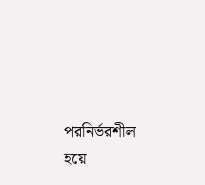পরনির্ভরশীল হয়ে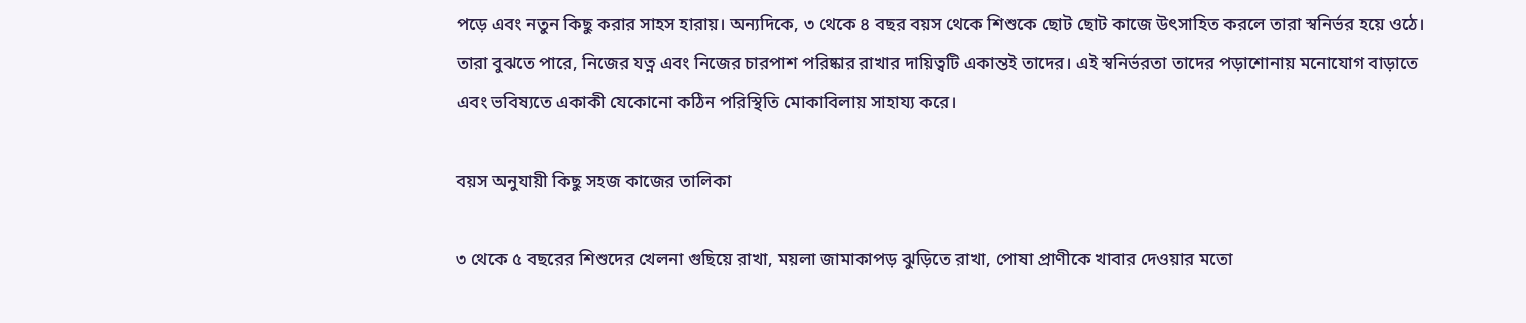পড়ে এবং নতুন কিছু করার সাহস হারায়। অন্যদিকে, ৩ থেকে ৪ বছর বয়স থেকে শিশুকে ছোট ছোট কাজে উৎসাহিত করলে তারা স্বনির্ভর হয়ে ওঠে। তারা বুঝতে পারে, নিজের যত্ন এবং নিজের চারপাশ পরিষ্কার রাখার দায়িত্বটি একান্তই তাদের। এই স্বনির্ভরতা তাদের পড়াশোনায় মনোযোগ বাড়াতে এবং ভবিষ্যতে একাকী যেকোনো কঠিন পরিস্থিতি মোকাবিলায় সাহায্য করে।

বয়স অনুযায়ী কিছু সহজ কাজের তালিকা

৩ থেকে ৫ বছরের শিশুদের খেলনা গুছিয়ে রাখা, ময়লা জামাকাপড় ঝুড়িতে রাখা, পোষা প্রাণীকে খাবার দেওয়ার মতো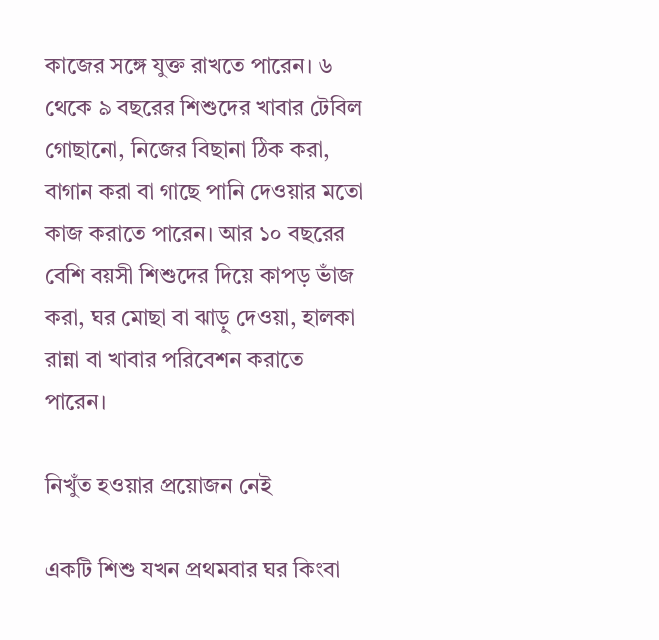কাজের সঙ্গে যুক্ত রাখতে পারেন। ৬ থেকে ৯ বছরের শিশুদের খাবার টেবিল গোছানো, নিজের বিছানা ঠিক করা, বাগান করা বা গাছে পানি দেওয়ার মতো কাজ করাতে পারেন। আর ১০ বছরের বেশি বয়সী শিশুদের দিয়ে কাপড় ভাঁজ করা, ঘর মোছা বা ঝাড়ু দেওয়া, হালকা রান্না বা খাবার পরিবেশন করাতে পারেন।

নিখুঁত হওয়ার প্রয়োজন নেই

একটি শিশু যখন প্রথমবার ঘর কিংবা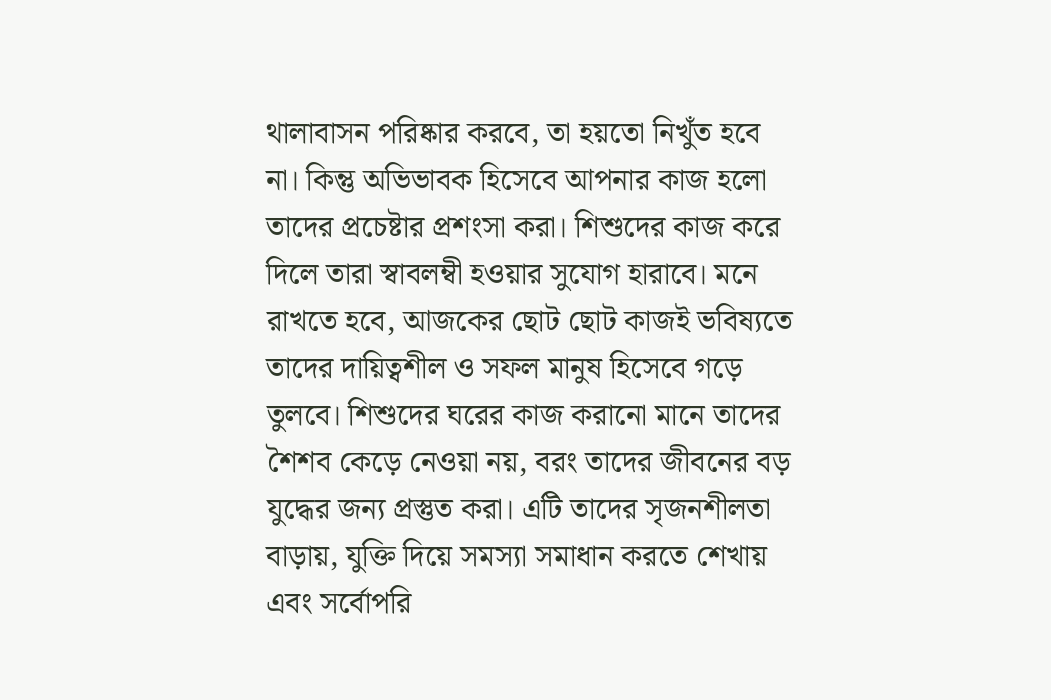থালাবাসন পরিষ্কার করবে, তা হয়তো নিখুঁত হবে না। কিন্তু অভিভাবক হিসেবে আপনার কাজ হলো তাদের প্রচেষ্টার প্রশংসা করা। শিশুদের কাজ করে দিলে তারা স্বাবলম্বী হওয়ার সুযোগ হারাবে। মনে রাখতে হবে, আজকের ছোট ছোট কাজই ভবিষ্যতে তাদের দায়িত্বশীল ও সফল মানুষ হিসেবে গড়ে তুলবে। শিশুদের ঘরের কাজ করানো মানে তাদের শৈশব কেড়ে নেওয়া নয়, বরং তাদের জীবনের বড় যুদ্ধের জন্য প্রস্তুত করা। এটি তাদের সৃজনশীলতা বাড়ায়, যুক্তি দিয়ে সমস্যা সমাধান করতে শেখায় এবং সর্বোপরি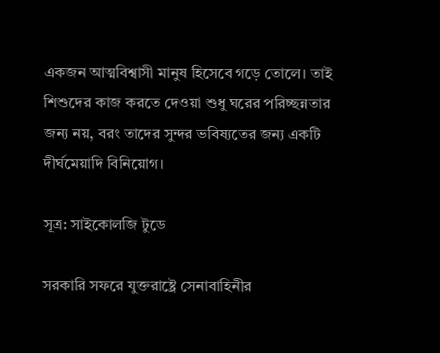একজন আত্মবিশ্বাসী মানুষ হিসেবে গড়ে তোলে। তাই শিশুদের কাজ করতে দেওয়া শুধু ঘরের পরিচ্ছন্নতার জন্য নয়, বরং তাদের সুন্দর ভবিষ্যতের জন্য একটি দীর্ঘমেয়াদি বিনিয়োগ।

সূত্র: সাইকোলজি টুডে

সরকারি সফরে যুক্তরাষ্ট্রে সেনাবাহিনীর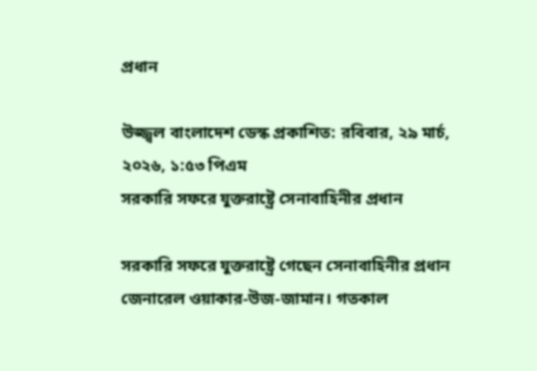প্রধান

উজ্জ্বল বাংলাদেশ ডেস্ক প্রকাশিত: রবিবার, ২৯ মার্চ, ২০২৬, ১:৫৩ পিএম
সরকারি সফরে যুক্তরাষ্ট্রে সেনাবাহিনীর প্রধান

সরকারি সফরে যুক্তরাষ্ট্রে গেছেন সেনাবাহিনীর প্রধান জেনারেল ওয়াকার-উজ-জামান। গতকাল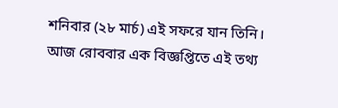শনিবার (২৮ মার্চ) এই সফরে যান তিনি। আজ রোববার এক বিজ্ঞপ্তিতে এই তথ্য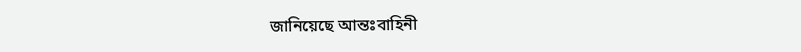জানিয়েছে আন্তঃবাহিনী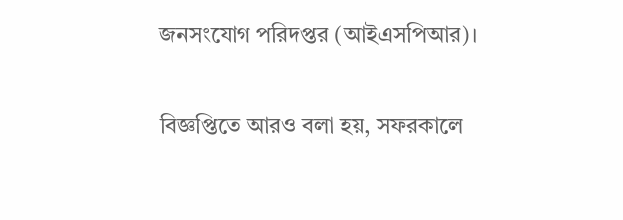জনসংযোগ পরিদপ্তর (আইএসপিআর)।

বিজ্ঞপ্তিতে আরও বলা হয়, সফরকালে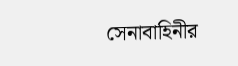সেনাবাহিনীর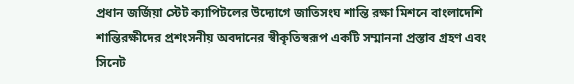প্রধান জর্জিয়া স্টেট ক্যাপিটলের উদ্যোগে জাতিসংঘ শান্তি রক্ষা মিশনে বাংলাদেশি শান্তিরক্ষীদের প্রশংসনীয় অবদানের স্বীকৃতিস্বরূপ একটি সম্মাননা প্রস্তাব গ্রহণ এবং সিনেট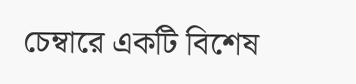চেম্বারে একটি বিশেষ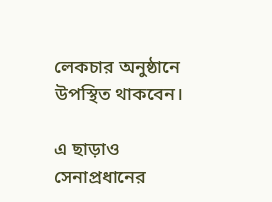লেকচার অনুষ্ঠানে উপস্থিত থাকবেন।

এ ছাড়াও সেনাপ্রধানের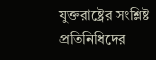যুক্তরাষ্ট্রের সংশ্লিষ্ট প্রতিনিধিদের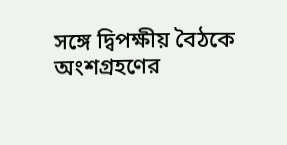সঙ্গে দ্বিপক্ষীয় বৈঠকে অংশগ্রহণের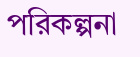পরিকল্পনা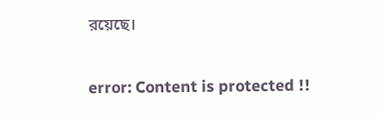রয়েছে।

error: Content is protected !!